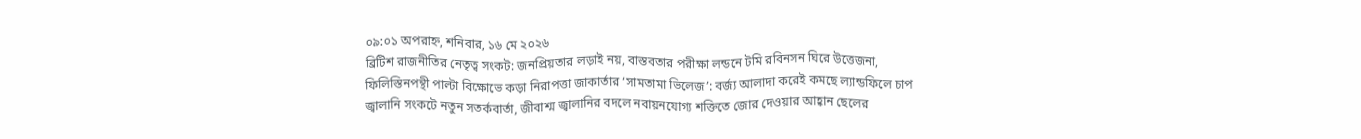০৯:০১ অপরাহ্ন, শনিবার, ১৬ মে ২০২৬
ব্রিটিশ রাজনীতির নেতৃত্ব সংকট: জনপ্রিয়তার লড়াই নয়, বাস্তবতার পরীক্ষা লন্ডনে টমি রবিনসন ঘিরে উত্তেজনা, ফিলিস্তিনপন্থী পাল্টা বিক্ষোভে কড়া নিরাপত্তা জাকার্তার ‘সামতামা ভিলেজ’: বর্জ্য আলাদা করেই কমছে ল্যান্ডফিলে চাপ জ্বালানি সংকটে নতুন সতর্কবার্তা, জীবাশ্ম জ্বালানির বদলে নবায়নযোগ্য শক্তিতে জোর দেওয়ার আহ্বান ছেলের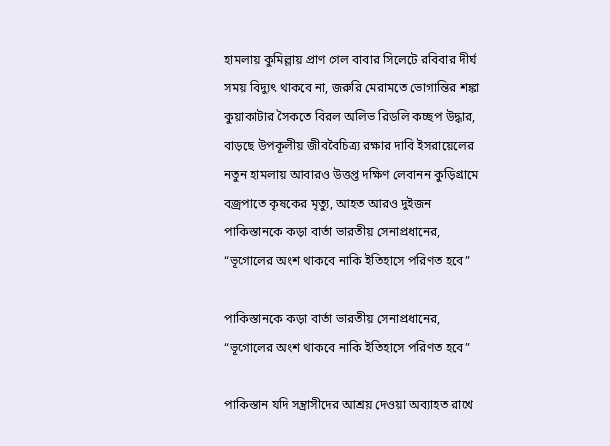হামলায় কুমিল্লায় প্রাণ গেল বাবার সিলেটে রবিবার দীর্ঘ সময় বিদ্যুৎ থাকবে না, জরুরি মেরামতে ভোগান্তির শঙ্কা কুয়াকাটার সৈকতে বিরল অলিভ রিডলি কচ্ছপ উদ্ধার, বাড়ছে উপকূলীয় জীববৈচিত্র্য রক্ষার দাবি ইসরায়েলের নতুন হামলায় আবারও উত্তপ্ত দক্ষিণ লেবানন কুড়িগ্রামে বজ্রপাতে কৃষকের মৃত্যু, আহত আরও দুইজন পাকিস্তানকে কড়া বার্তা ভারতীয় সেনাপ্রধানের, “ভূগোলের অংশ থাকবে নাকি ইতিহাসে পরিণত হবে”

পাকিস্তানকে কড়া বার্তা ভারতীয় সেনাপ্রধানের, “ভূগোলের অংশ থাকবে নাকি ইতিহাসে পরিণত হবে”

পাকিস্তান যদি সন্ত্রাসীদের আশ্রয় দেওয়া অব্যাহত রাখে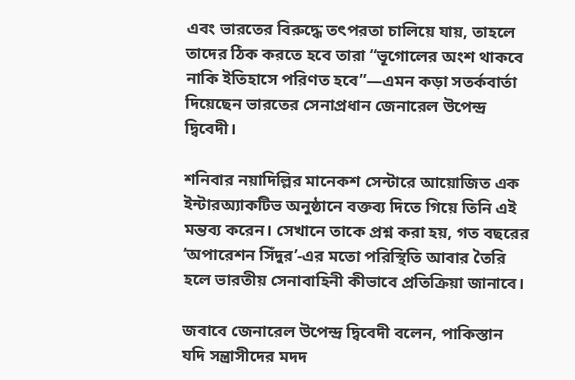এবং ভারতের বিরুদ্ধে তৎপরতা চালিয়ে যায়, তাহলে তাদের ঠিক করতে হবে তারা “ভূগোলের অংশ থাকবে নাকি ইতিহাসে পরিণত হবে”—এমন কড়া সতর্কবার্তা দিয়েছেন ভারতের সেনাপ্রধান জেনারেল উপেন্দ্র দ্বিবেদী।

শনিবার নয়াদিল্লির মানেকশ সেন্টারে আয়োজিত এক ইন্টারঅ্যাকটিভ অনুষ্ঠানে বক্তব্য দিতে গিয়ে তিনি এই মন্তব্য করেন। সেখানে তাকে প্রশ্ন করা হয়, গত বছরের ‘অপারেশন সিঁদুর’-এর মতো পরিস্থিতি আবার তৈরি হলে ভারতীয় সেনাবাহিনী কীভাবে প্রতিক্রিয়া জানাবে।

জবাবে জেনারেল উপেন্দ্র দ্বিবেদী বলেন, পাকিস্তান যদি সন্ত্রাসীদের মদদ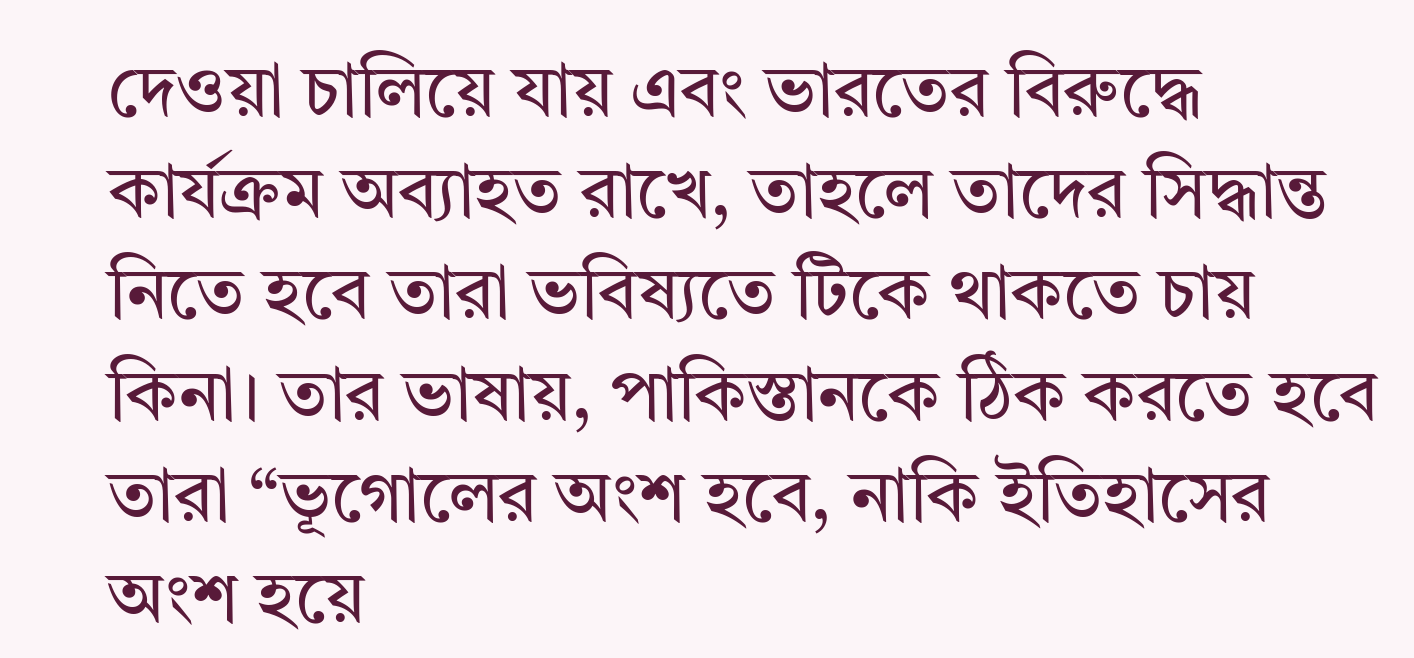দেওয়া চালিয়ে যায় এবং ভারতের বিরুদ্ধে কার্যক্রম অব্যাহত রাখে, তাহলে তাদের সিদ্ধান্ত নিতে হবে তারা ভবিষ্যতে টিকে থাকতে চায় কিনা। তার ভাষায়, পাকিস্তানকে ঠিক করতে হবে তারা “ভূগোলের অংশ হবে, নাকি ইতিহাসের অংশ হয়ে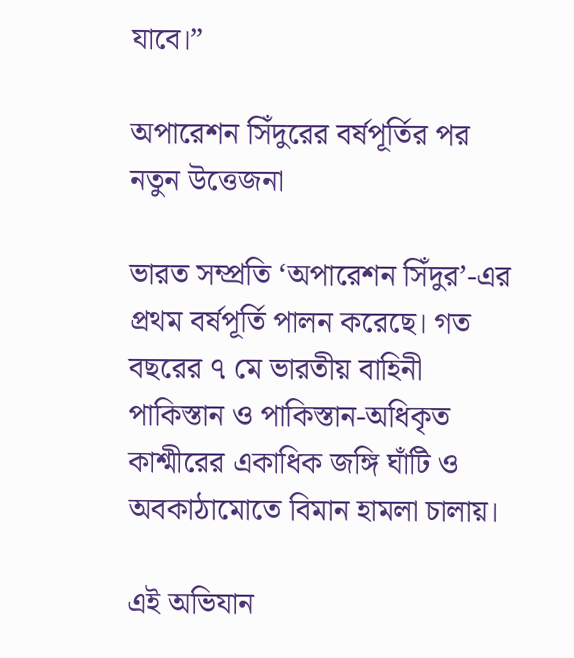যাবে।”

অপারেশন সিঁদুরের বর্ষপূর্তির পর নতুন উত্তেজনা

ভারত সম্প্রতি ‘অপারেশন সিঁদুর’-এর প্রথম বর্ষপূর্তি পালন করেছে। গত বছরের ৭ মে ভারতীয় বাহিনী পাকিস্তান ও পাকিস্তান-অধিকৃত কাশ্মীরের একাধিক জঙ্গি ঘাঁটি ও অবকাঠামোতে বিমান হামলা চালায়।

এই অভিযান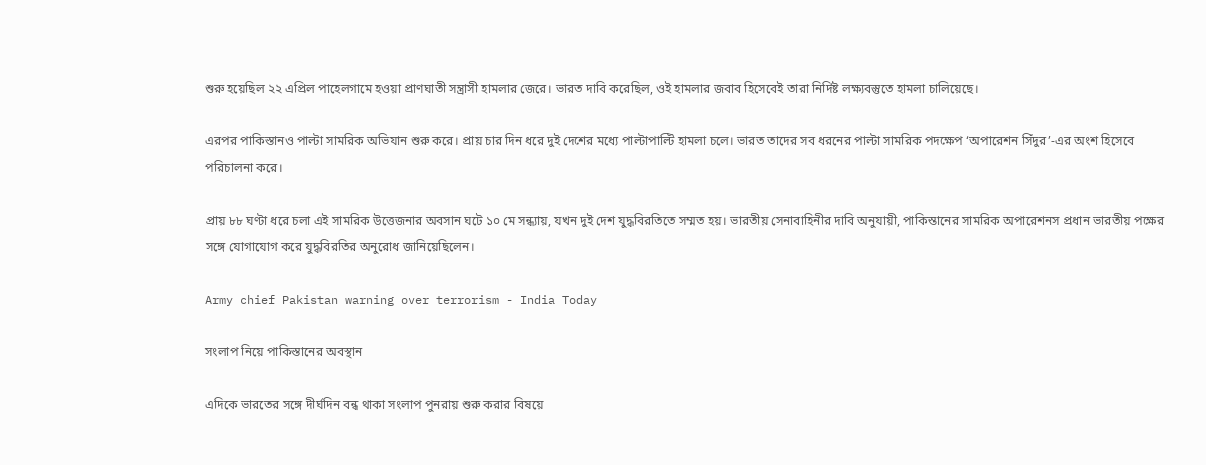শুরু হয়েছিল ২২ এপ্রিল পাহেলগামে হওয়া প্রাণঘাতী সন্ত্রাসী হামলার জেরে। ভারত দাবি করেছিল, ওই হামলার জবাব হিসেবেই তারা নির্দিষ্ট লক্ষ্যবস্তুতে হামলা চালিয়েছে।

এরপর পাকিস্তানও পাল্টা সামরিক অভিযান শুরু করে। প্রায় চার দিন ধরে দুই দেশের মধ্যে পাল্টাপাল্টি হামলা চলে। ভারত তাদের সব ধরনের পাল্টা সামরিক পদক্ষেপ ‘অপারেশন সিঁদুর’-এর অংশ হিসেবে পরিচালনা করে।

প্রায় ৮৮ ঘণ্টা ধরে চলা এই সামরিক উত্তেজনার অবসান ঘটে ১০ মে সন্ধ্যায়, যখন দুই দেশ যুদ্ধবিরতিতে সম্মত হয়। ভারতীয় সেনাবাহিনীর দাবি অনুযায়ী, পাকিস্তানের সামরিক অপারেশনস প্রধান ভারতীয় পক্ষের সঙ্গে যোগাযোগ করে যুদ্ধবিরতির অনুরোধ জানিয়েছিলেন।

Army chief Pakistan warning over terrorism - India Today

সংলাপ নিয়ে পাকিস্তানের অবস্থান

এদিকে ভারতের সঙ্গে দীর্ঘদিন বন্ধ থাকা সংলাপ পুনরায় শুরু করার বিষয়ে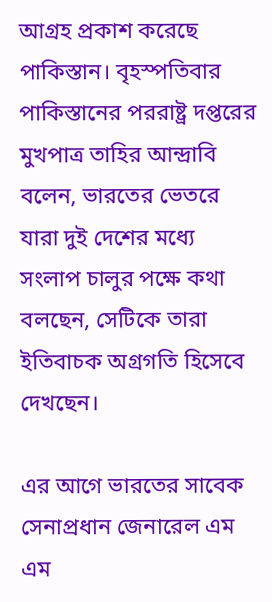আগ্রহ প্রকাশ করেছে পাকিস্তান। বৃহস্পতিবার পাকিস্তানের পররাষ্ট্র দপ্তরের মুখপাত্র তাহির আন্দ্রাবি বলেন, ভারতের ভেতরে যারা দুই দেশের মধ্যে সংলাপ চালুর পক্ষে কথা বলছেন, সেটিকে তারা ইতিবাচক অগ্রগতি হিসেবে দেখছেন।

এর আগে ভারতের সাবেক সেনাপ্রধান জেনারেল এম এম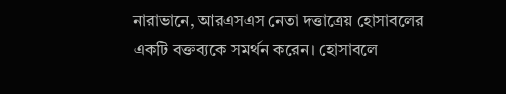নারাভানে, আরএসএস নেতা দত্তাত্রেয় হোসাবলের একটি বক্তব্যকে সমর্থন করেন। হোসাবলে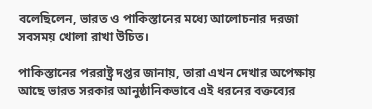বলেছিলেন, ভারত ও পাকিস্তানের মধ্যে আলোচনার দরজা সবসময় খোলা রাখা উচিত।

পাকিস্তানের পররাষ্ট্র দপ্তর জানায়, তারা এখন দেখার অপেক্ষায় আছে ভারত সরকার আনুষ্ঠানিকভাবে এই ধরনের বক্তব্যের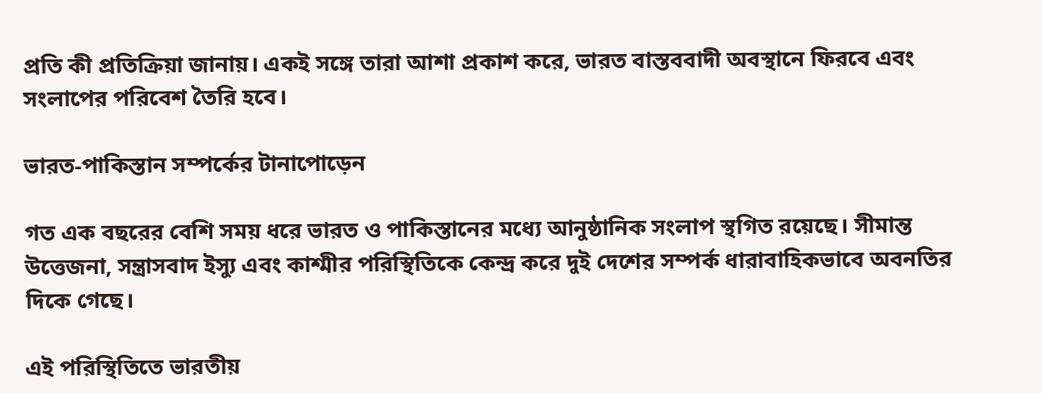প্রতি কী প্রতিক্রিয়া জানায়। একই সঙ্গে তারা আশা প্রকাশ করে, ভারত বাস্তববাদী অবস্থানে ফিরবে এবং সংলাপের পরিবেশ তৈরি হবে।

ভারত-পাকিস্তান সম্পর্কের টানাপোড়েন

গত এক বছরের বেশি সময় ধরে ভারত ও পাকিস্তানের মধ্যে আনুষ্ঠানিক সংলাপ স্থগিত রয়েছে। সীমান্ত উত্তেজনা, সন্ত্রাসবাদ ইস্যু এবং কাশ্মীর পরিস্থিতিকে কেন্দ্র করে দুই দেশের সম্পর্ক ধারাবাহিকভাবে অবনতির দিকে গেছে।

এই পরিস্থিতিতে ভারতীয়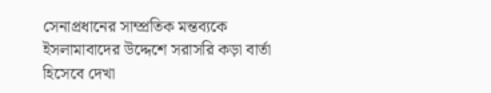সেনাপ্রধানের সাম্প্রতিক মন্তব্যকে ইসলামাবাদের উদ্দেশে সরাসরি কড়া বার্তা হিসেবে দেখা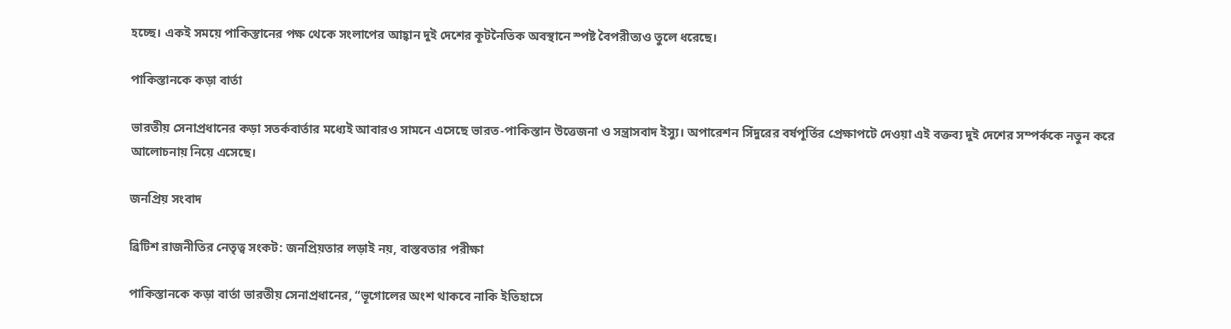হচ্ছে। একই সময়ে পাকিস্তানের পক্ষ থেকে সংলাপের আহ্বান দুই দেশের কূটনৈতিক অবস্থানে স্পষ্ট বৈপরীত্যও তুলে ধরেছে।

পাকিস্তানকে কড়া বার্তা

ভারতীয় সেনাপ্রধানের কড়া সতর্কবার্তার মধ্যেই আবারও সামনে এসেছে ভারত-পাকিস্তান উত্তেজনা ও সন্ত্রাসবাদ ইস্যু। অপারেশন সিঁদুরের বর্ষপূর্তির প্রেক্ষাপটে দেওয়া এই বক্তব্য দুই দেশের সম্পর্ককে নতুন করে আলোচনায় নিয়ে এসেছে।

জনপ্রিয় সংবাদ

ব্রিটিশ রাজনীতির নেতৃত্ব সংকট: জনপ্রিয়তার লড়াই নয়, বাস্তবতার পরীক্ষা

পাকিস্তানকে কড়া বার্তা ভারতীয় সেনাপ্রধানের, “ভূগোলের অংশ থাকবে নাকি ইতিহাসে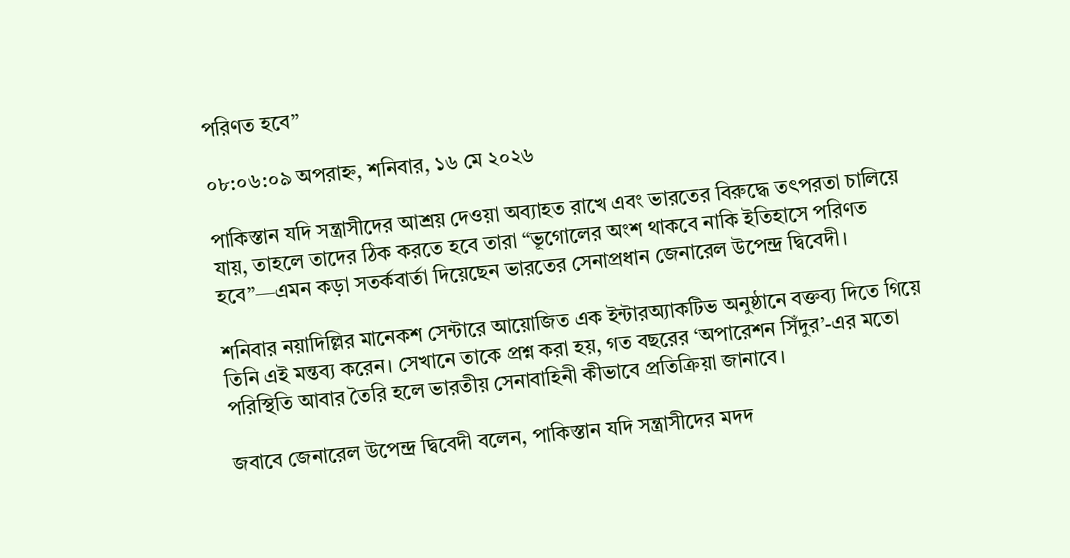পরিণত হবে”

০৮:০৬:০৯ অপরাহ্ন, শনিবার, ১৬ মে ২০২৬

পাকিস্তান যদি সন্ত্রাসীদের আশ্রয় দেওয়া অব্যাহত রাখে এবং ভারতের বিরুদ্ধে তৎপরতা চালিয়ে যায়, তাহলে তাদের ঠিক করতে হবে তারা “ভূগোলের অংশ থাকবে নাকি ইতিহাসে পরিণত হবে”—এমন কড়া সতর্কবার্তা দিয়েছেন ভারতের সেনাপ্রধান জেনারেল উপেন্দ্র দ্বিবেদী।

শনিবার নয়াদিল্লির মানেকশ সেন্টারে আয়োজিত এক ইন্টারঅ্যাকটিভ অনুষ্ঠানে বক্তব্য দিতে গিয়ে তিনি এই মন্তব্য করেন। সেখানে তাকে প্রশ্ন করা হয়, গত বছরের ‘অপারেশন সিঁদুর’-এর মতো পরিস্থিতি আবার তৈরি হলে ভারতীয় সেনাবাহিনী কীভাবে প্রতিক্রিয়া জানাবে।

জবাবে জেনারেল উপেন্দ্র দ্বিবেদী বলেন, পাকিস্তান যদি সন্ত্রাসীদের মদদ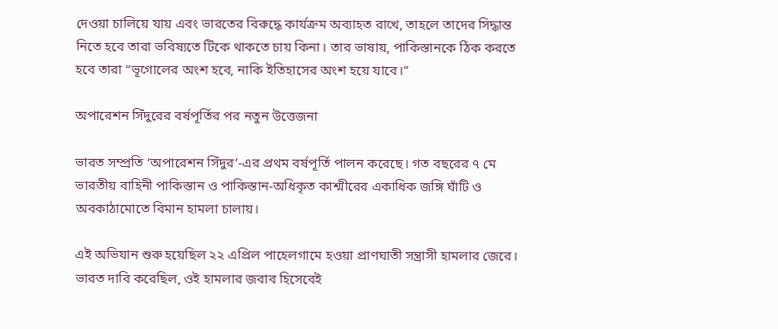দেওয়া চালিয়ে যায় এবং ভারতের বিরুদ্ধে কার্যক্রম অব্যাহত রাখে, তাহলে তাদের সিদ্ধান্ত নিতে হবে তারা ভবিষ্যতে টিকে থাকতে চায় কিনা। তার ভাষায়, পাকিস্তানকে ঠিক করতে হবে তারা “ভূগোলের অংশ হবে, নাকি ইতিহাসের অংশ হয়ে যাবে।”

অপারেশন সিঁদুরের বর্ষপূর্তির পর নতুন উত্তেজনা

ভারত সম্প্রতি ‘অপারেশন সিঁদুর’-এর প্রথম বর্ষপূর্তি পালন করেছে। গত বছরের ৭ মে ভারতীয় বাহিনী পাকিস্তান ও পাকিস্তান-অধিকৃত কাশ্মীরের একাধিক জঙ্গি ঘাঁটি ও অবকাঠামোতে বিমান হামলা চালায়।

এই অভিযান শুরু হয়েছিল ২২ এপ্রিল পাহেলগামে হওয়া প্রাণঘাতী সন্ত্রাসী হামলার জেরে। ভারত দাবি করেছিল, ওই হামলার জবাব হিসেবেই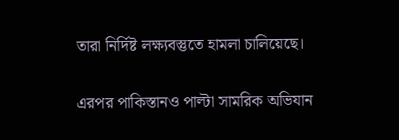তারা নির্দিষ্ট লক্ষ্যবস্তুতে হামলা চালিয়েছে।

এরপর পাকিস্তানও পাল্টা সামরিক অভিযান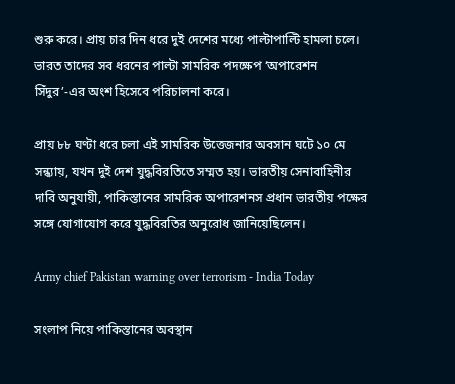শুরু করে। প্রায় চার দিন ধরে দুই দেশের মধ্যে পাল্টাপাল্টি হামলা চলে। ভারত তাদের সব ধরনের পাল্টা সামরিক পদক্ষেপ ‘অপারেশন সিঁদুর’-এর অংশ হিসেবে পরিচালনা করে।

প্রায় ৮৮ ঘণ্টা ধরে চলা এই সামরিক উত্তেজনার অবসান ঘটে ১০ মে সন্ধ্যায়, যখন দুই দেশ যুদ্ধবিরতিতে সম্মত হয়। ভারতীয় সেনাবাহিনীর দাবি অনুযায়ী, পাকিস্তানের সামরিক অপারেশনস প্রধান ভারতীয় পক্ষের সঙ্গে যোগাযোগ করে যুদ্ধবিরতির অনুরোধ জানিয়েছিলেন।

Army chief Pakistan warning over terrorism - India Today

সংলাপ নিয়ে পাকিস্তানের অবস্থান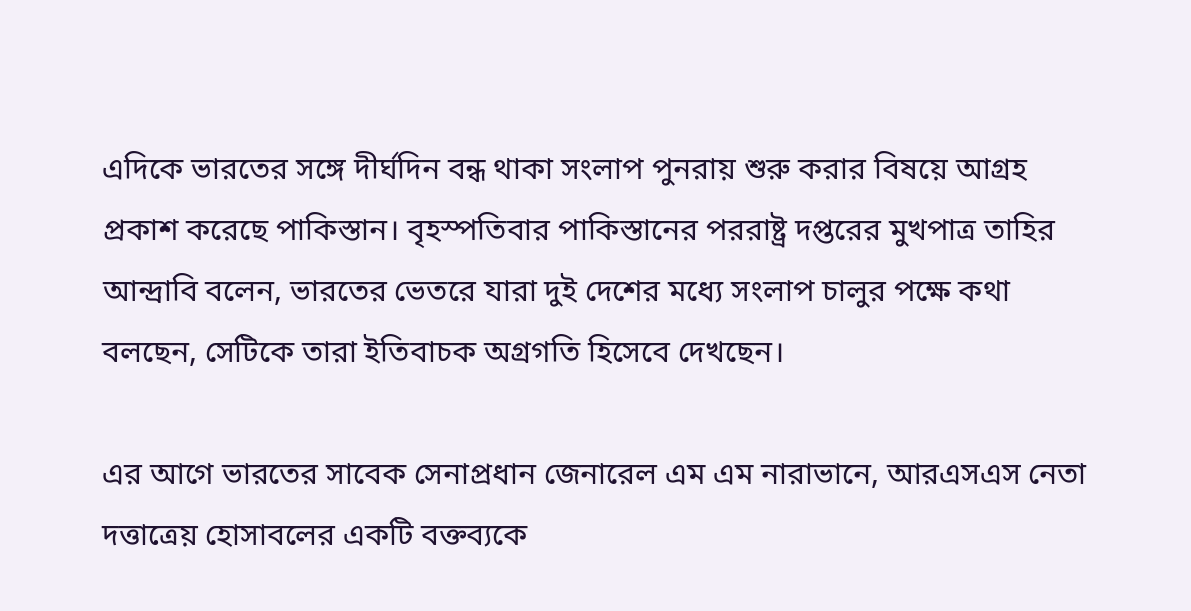এদিকে ভারতের সঙ্গে দীর্ঘদিন বন্ধ থাকা সংলাপ পুনরায় শুরু করার বিষয়ে আগ্রহ প্রকাশ করেছে পাকিস্তান। বৃহস্পতিবার পাকিস্তানের পররাষ্ট্র দপ্তরের মুখপাত্র তাহির আন্দ্রাবি বলেন, ভারতের ভেতরে যারা দুই দেশের মধ্যে সংলাপ চালুর পক্ষে কথা বলছেন, সেটিকে তারা ইতিবাচক অগ্রগতি হিসেবে দেখছেন।

এর আগে ভারতের সাবেক সেনাপ্রধান জেনারেল এম এম নারাভানে, আরএসএস নেতা দত্তাত্রেয় হোসাবলের একটি বক্তব্যকে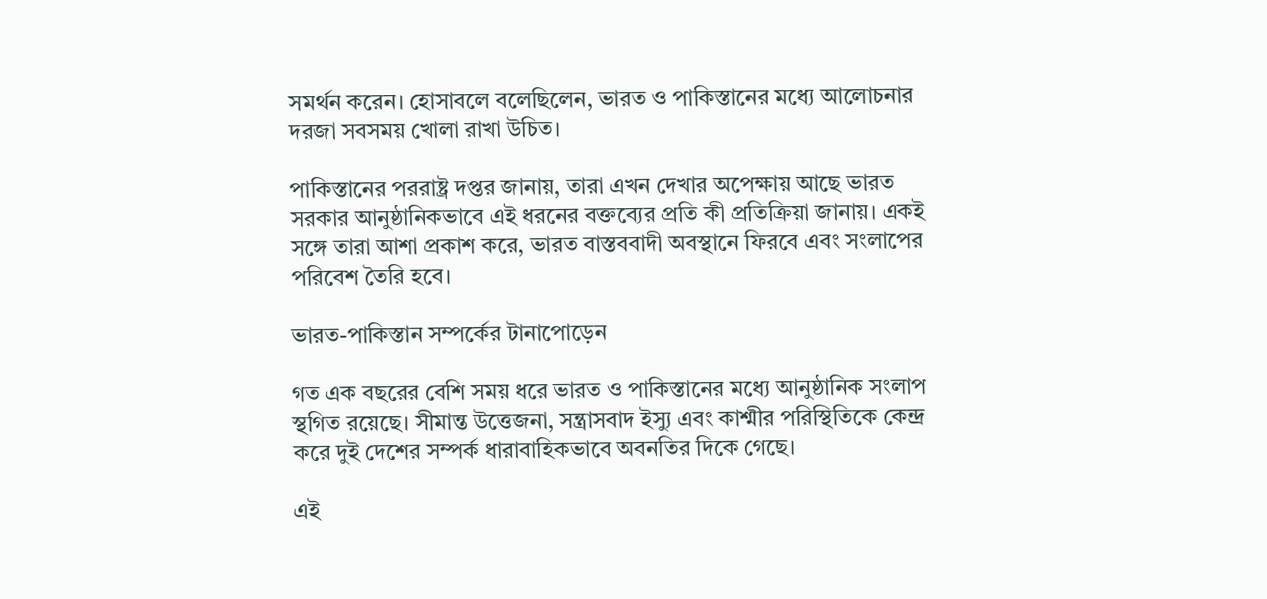সমর্থন করেন। হোসাবলে বলেছিলেন, ভারত ও পাকিস্তানের মধ্যে আলোচনার দরজা সবসময় খোলা রাখা উচিত।

পাকিস্তানের পররাষ্ট্র দপ্তর জানায়, তারা এখন দেখার অপেক্ষায় আছে ভারত সরকার আনুষ্ঠানিকভাবে এই ধরনের বক্তব্যের প্রতি কী প্রতিক্রিয়া জানায়। একই সঙ্গে তারা আশা প্রকাশ করে, ভারত বাস্তববাদী অবস্থানে ফিরবে এবং সংলাপের পরিবেশ তৈরি হবে।

ভারত-পাকিস্তান সম্পর্কের টানাপোড়েন

গত এক বছরের বেশি সময় ধরে ভারত ও পাকিস্তানের মধ্যে আনুষ্ঠানিক সংলাপ স্থগিত রয়েছে। সীমান্ত উত্তেজনা, সন্ত্রাসবাদ ইস্যু এবং কাশ্মীর পরিস্থিতিকে কেন্দ্র করে দুই দেশের সম্পর্ক ধারাবাহিকভাবে অবনতির দিকে গেছে।

এই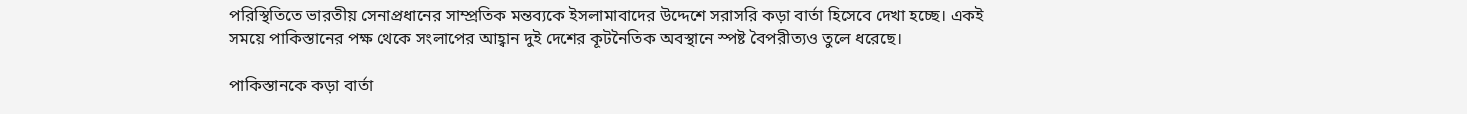পরিস্থিতিতে ভারতীয় সেনাপ্রধানের সাম্প্রতিক মন্তব্যকে ইসলামাবাদের উদ্দেশে সরাসরি কড়া বার্তা হিসেবে দেখা হচ্ছে। একই সময়ে পাকিস্তানের পক্ষ থেকে সংলাপের আহ্বান দুই দেশের কূটনৈতিক অবস্থানে স্পষ্ট বৈপরীত্যও তুলে ধরেছে।

পাকিস্তানকে কড়া বার্তা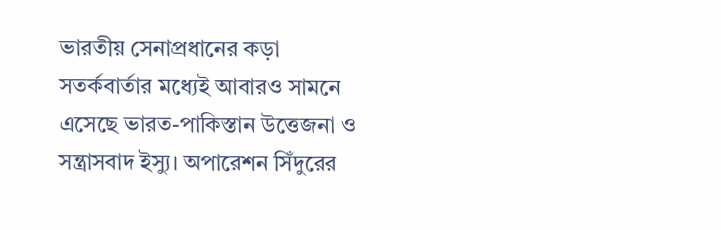ভারতীয় সেনাপ্রধানের কড়া সতর্কবার্তার মধ্যেই আবারও সামনে এসেছে ভারত-পাকিস্তান উত্তেজনা ও সন্ত্রাসবাদ ইস্যু। অপারেশন সিঁদুরের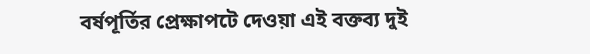বর্ষপূর্তির প্রেক্ষাপটে দেওয়া এই বক্তব্য দুই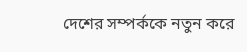দেশের সম্পর্ককে নতুন করে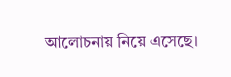আলোচনায় নিয়ে এসেছে।